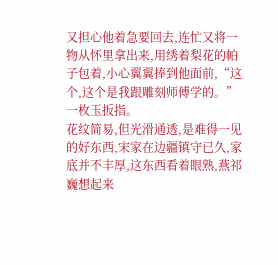又担心他着急要回去,连忙又将一物从怀里拿出来,用绣着梨花的帕子包着,小心翼翼捧到他面前,“这个,这个是我跟雕刻师傅学的。”
一枚玉扳指。
花纹简易,但光滑通透,是难得一见的好东西,宋家在边疆镇守已久,家底并不丰厚,这东西看着眼熟,燕祁巍想起来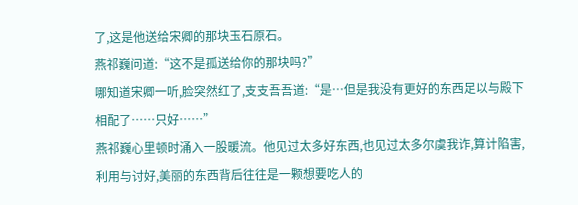了,这是他送给宋卿的那块玉石原石。
燕祁巍问道:“这不是孤送给你的那块吗?”
哪知道宋卿一听,脸突然红了,支支吾吾道:“是…但是我没有更好的东西足以与殿下相配了……只好……”
燕祁巍心里顿时涌入一股暖流。他见过太多好东西,也见过太多尔虞我诈,算计陷害,利用与讨好,美丽的东西背后往往是一颗想要吃人的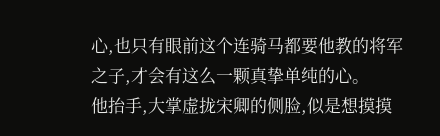心,也只有眼前这个连骑马都要他教的将军之子,才会有这么一颗真挚单纯的心。
他抬手,大掌虚拢宋卿的侧脸,似是想摸摸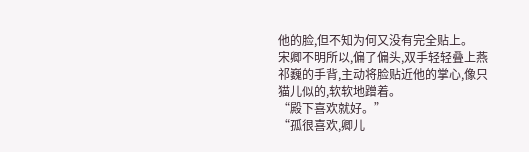他的脸,但不知为何又没有完全贴上。
宋卿不明所以,偏了偏头,双手轻轻叠上燕祁巍的手背,主动将脸贴近他的掌心,像只猫儿似的,软软地蹭着。
“殿下喜欢就好。”
“孤很喜欢,卿儿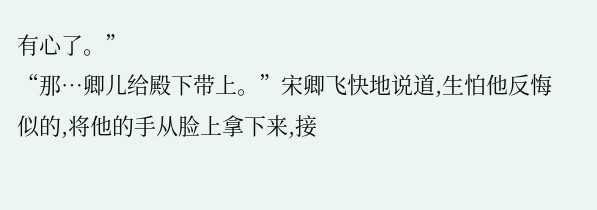有心了。”
“那…卿儿给殿下带上。”宋卿飞快地说道,生怕他反悔似的,将他的手从脸上拿下来,接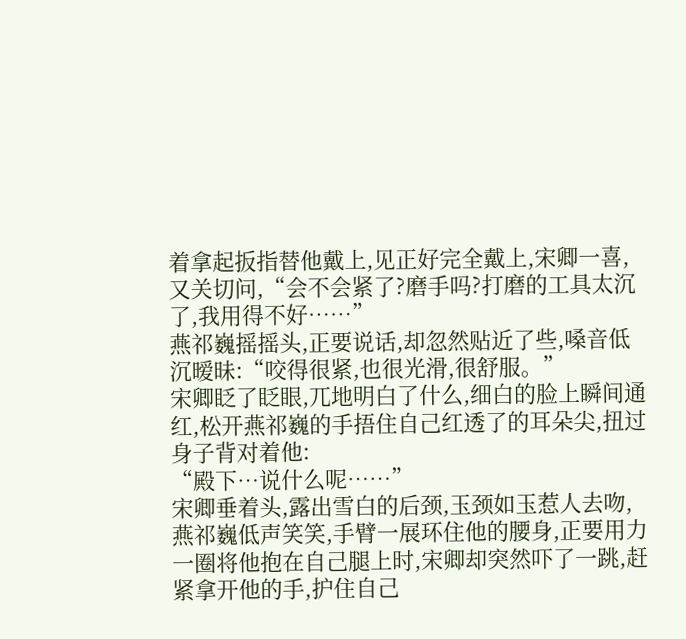着拿起扳指替他戴上,见正好完全戴上,宋卿一喜,又关切问,“会不会紧了?磨手吗?打磨的工具太沉了,我用得不好……”
燕祁巍摇摇头,正要说话,却忽然贴近了些,嗓音低沉暧昧:“咬得很紧,也很光滑,很舒服。”
宋卿眨了眨眼,兀地明白了什么,细白的脸上瞬间通红,松开燕祁巍的手捂住自己红透了的耳朵尖,扭过身子背对着他:
“殿下…说什么呢……”
宋卿垂着头,露出雪白的后颈,玉颈如玉惹人去吻,燕祁巍低声笑笑,手臂一展环住他的腰身,正要用力一圈将他抱在自己腿上时,宋卿却突然吓了一跳,赶紧拿开他的手,护住自己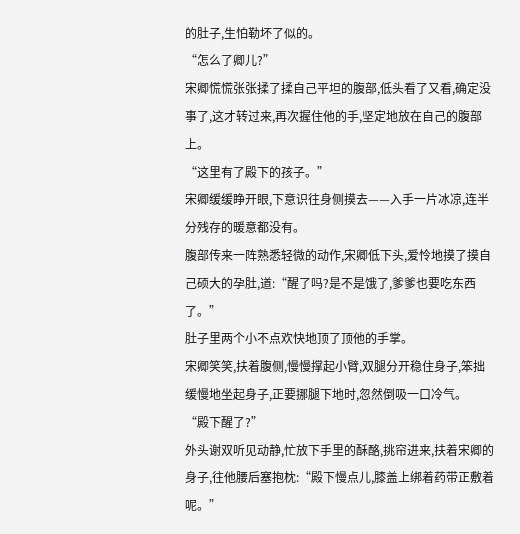的肚子,生怕勒坏了似的。
“怎么了卿儿?”
宋卿慌慌张张揉了揉自己平坦的腹部,低头看了又看,确定没事了,这才转过来,再次握住他的手,坚定地放在自己的腹部上。
“这里有了殿下的孩子。”
宋卿缓缓睁开眼,下意识往身侧摸去——入手一片冰凉,连半分残存的暖意都没有。
腹部传来一阵熟悉轻微的动作,宋卿低下头,爱怜地摸了摸自己硕大的孕肚,道:“醒了吗?是不是饿了,爹爹也要吃东西了。”
肚子里两个小不点欢快地顶了顶他的手掌。
宋卿笑笑,扶着腹侧,慢慢撑起小臂,双腿分开稳住身子,笨拙缓慢地坐起身子,正要挪腿下地时,忽然倒吸一口冷气。
“殿下醒了?”
外头谢双听见动静,忙放下手里的酥酪,挑帘进来,扶着宋卿的身子,往他腰后塞抱枕:“殿下慢点儿,膝盖上绑着药带正敷着呢。”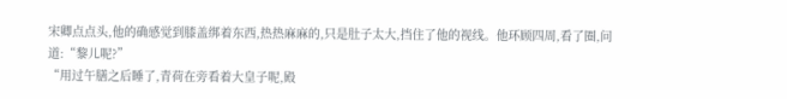宋卿点点头,他的确感觉到膝盖绑着东西,热热麻麻的,只是肚子太大,挡住了他的视线。他环顾四周,看了圈,问道:“黎儿呢?”
“用过午膳之后睡了,青荷在旁看着大皇子呢,殿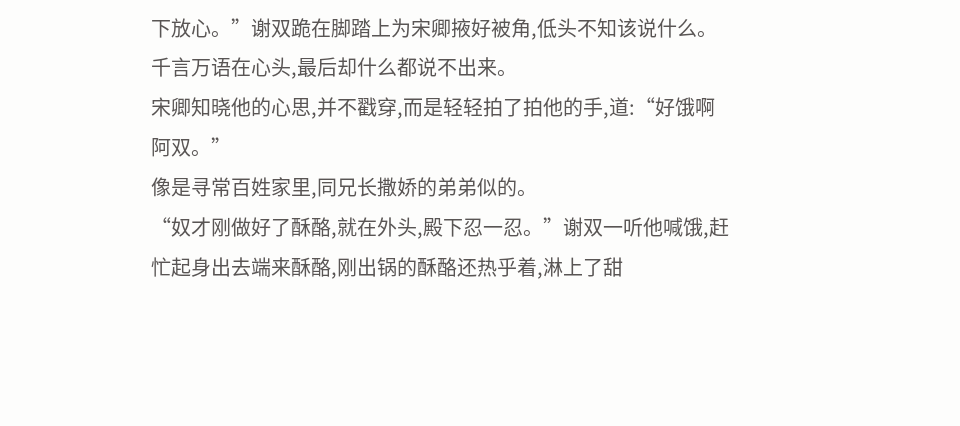下放心。”谢双跪在脚踏上为宋卿掖好被角,低头不知该说什么。
千言万语在心头,最后却什么都说不出来。
宋卿知晓他的心思,并不戳穿,而是轻轻拍了拍他的手,道:“好饿啊阿双。”
像是寻常百姓家里,同兄长撒娇的弟弟似的。
“奴才刚做好了酥酪,就在外头,殿下忍一忍。”谢双一听他喊饿,赶忙起身出去端来酥酪,刚出锅的酥酪还热乎着,淋上了甜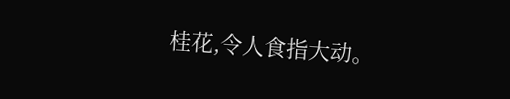桂花,令人食指大动。